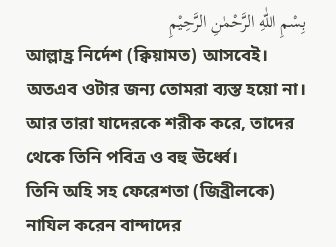بِسْمِ اللّٰهِ الرَّحْمٰنِ الرَّحِيْمِ
আল্লাহ্র নির্দেশ (ক্বিয়ামত) আসবেই। অতএব ওটার জন্য তোমরা ব্যস্ত হয়ো না। আর তারা যাদেরকে শরীক করে, তাদের থেকে তিনি পবিত্র ও বহু ঊর্ধ্বে।
তিনি অহি সহ ফেরেশতা (জিব্রীলকে) নাযিল করেন বান্দাদের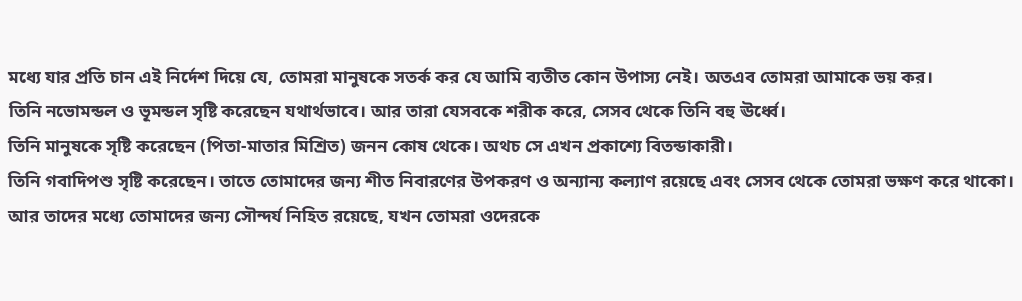মধ্যে যার প্রতি চান এই নির্দেশ দিয়ে যে, তোমরা মানুষকে সতর্ক কর যে আমি ব্যতীত কোন উপাস্য নেই। অতএব তোমরা আমাকে ভয় কর।
তিনি নভোমন্ডল ও ভূমন্ডল সৃষ্টি করেছেন যথার্থভাবে। আর তারা যেসবকে শরীক করে, সেসব থেকে তিনি বহু ঊর্ধ্বে।
তিনি মানুষকে সৃষ্টি করেছেন (পিতা-মাতার মিশ্রিত) জনন কোষ থেকে। অথচ সে এখন প্রকাশ্যে বিতন্ডাকারী।
তিনি গবাদিপশু সৃষ্টি করেছেন। তাতে তোমাদের জন্য শীত নিবারণের উপকরণ ও অন্যান্য কল্যাণ রয়েছে এবং সেসব থেকে তোমরা ভক্ষণ করে থাকো।
আর তাদের মধ্যে তোমাদের জন্য সৌন্দর্য নিহিত রয়েছে, যখন তোমরা ওদেরকে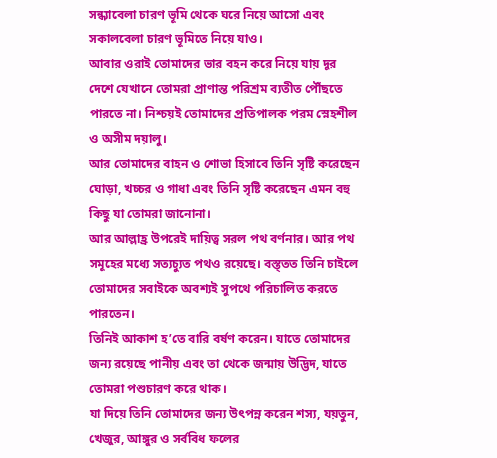সন্ধ্যাবেলা চারণ ভূমি থেকে ঘরে নিয়ে আসো এবং সকালবেলা চারণ ভূমিতে নিয়ে যাও।
আবার ওরাই তোমাদের ভার বহন করে নিয়ে যায় দূর দেশে যেখানে তোমরা প্রাণান্ত পরিশ্রম ব্যতীত পৌঁছতে পারতে না। নিশ্চয়ই তোমাদের প্রতিপালক পরম স্নেহশীল ও অসীম দয়ালু।
আর তোমাদের বাহন ও শোভা হিসাবে তিনি সৃষ্টি করেছেন ঘোড়া, খচ্চর ও গাধা এবং তিনি সৃষ্টি করেছেন এমন বহু কিছু যা তোমরা জানোনা।
আর আল্লাহ্র উপরেই দায়িত্ব সরল পথ বর্ণনার। আর পথ সমূহের মধ্যে সত্যচ্যুত পথও রয়েছে। বস্ত্তত তিনি চাইলে তোমাদের সবাইকে অবশ্যই সুপথে পরিচালিত করতে পারতেন।
তিনিই আকাশ হ’তে বারি বর্ষণ করেন। যাতে তোমাদের জন্য রয়েছে পানীয় এবং তা থেকে জন্মায় উদ্ভিদ, যাতে তোমরা পশুচারণ করে থাক।
যা দিয়ে তিনি তোমাদের জন্য উৎপন্ন করেন শস্য, যয়তুন, খেজুর, আঙ্গুর ও সর্ববিধ ফলের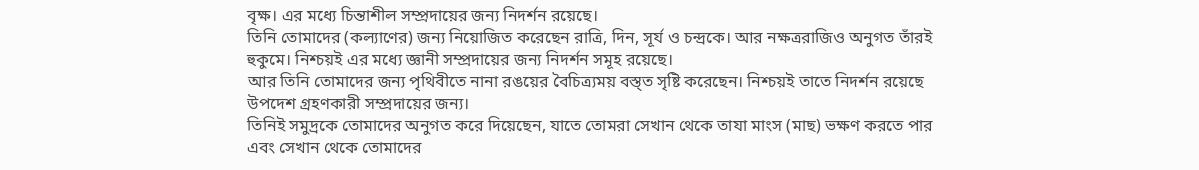বৃক্ষ। এর মধ্যে চিন্তাশীল সম্প্রদায়ের জন্য নিদর্শন রয়েছে।
তিনি তোমাদের (কল্যাণের) জন্য নিয়োজিত করেছেন রাত্রি, দিন, সূর্য ও চন্দ্রকে। আর নক্ষত্ররাজিও অনুগত তাঁরই হুকুমে। নিশ্চয়ই এর মধ্যে জ্ঞানী সম্প্রদায়ের জন্য নিদর্শন সমূহ রয়েছে।
আর তিনি তোমাদের জন্য পৃথিবীতে নানা রঙয়ের বৈচিত্র্যময় বস্ত্ত সৃষ্টি করেছেন। নিশ্চয়ই তাতে নিদর্শন রয়েছে উপদেশ গ্রহণকারী সম্প্রদায়ের জন্য।
তিনিই সমুদ্রকে তোমাদের অনুগত করে দিয়েছেন, যাতে তোমরা সেখান থেকে তাযা মাংস (মাছ) ভক্ষণ করতে পার এবং সেখান থেকে তোমাদের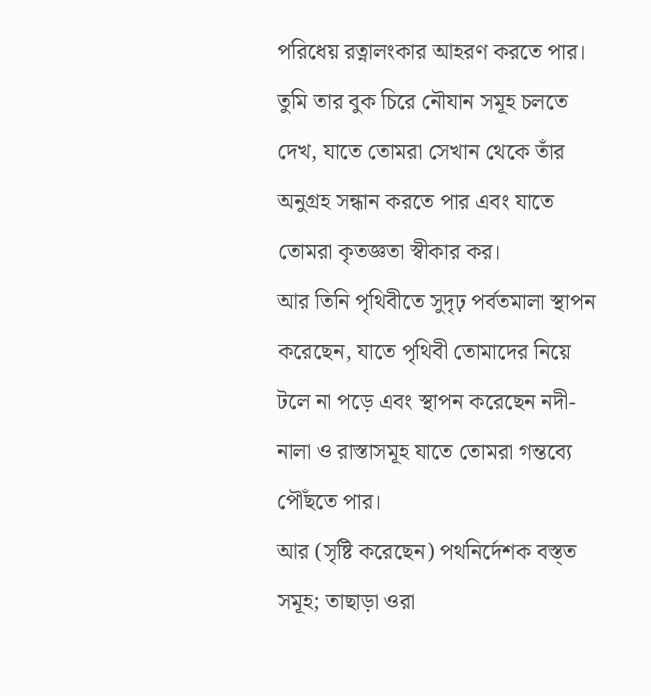পরিধেয় রত্নালংকার আহরণ করতে পার। তুমি তার বুক চিরে নৌযান সমূহ চলতে দেখ, যাতে তোমরা সেখান থেকে তাঁর অনুগ্রহ সন্ধান করতে পার এবং যাতে তোমরা কৃতজ্ঞতা স্বীকার কর।
আর তিনি পৃথিবীতে সুদৃঢ় পর্বতমালা স্থাপন করেছেন, যাতে পৃথিবী তোমাদের নিয়ে টলে না পড়ে এবং স্থাপন করেছেন নদী-নালা ও রাস্তাসমূহ যাতে তোমরা গন্তব্যে পৌঁছতে পার।
আর (সৃষ্টি করেছেন) পথনির্দেশক বস্ত্ত সমূহ; তাছাড়া ওরা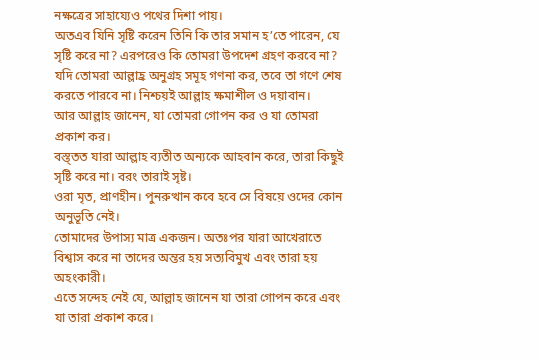নক্ষত্রের সাহায্যেও পথের দিশা পায়।
অতএব যিনি সৃষ্টি করেন তিনি কি তার সমান হ’তে পারেন, যে সৃষ্টি করে না? এরপরেও কি তোমরা উপদেশ গ্রহণ করবে না?
যদি তোমরা আল্লাহ্র অনুগ্রহ সমূহ গণনা কর, তবে তা গণে শেষ করতে পারবে না। নিশ্চয়ই আল্লাহ ক্ষমাশীল ও দয়াবান।
আর আল্লাহ জানেন, যা তোমরা গোপন কর ও যা তোমরা প্রকাশ কর।
বস্ত্তত যারা আল্লাহ ব্যতীত অন্যকে আহবান করে, তারা কিছুই সৃষ্টি করে না। বরং তারাই সৃষ্ট।
ওরা মৃত, প্রাণহীন। পুনরুত্থান কবে হবে সে বিষয়ে ওদের কোন অনুভূতি নেই।
তোমাদের উপাস্য মাত্র একজন। অতঃপর যারা আখেরাতে বিশ্বাস করে না তাদের অন্তর হয় সত্যবিমুখ এবং তারা হয় অহংকারী।
এতে সন্দেহ নেই যে, আল্লাহ জানেন যা তারা গোপন করে এবং যা তারা প্রকাশ করে।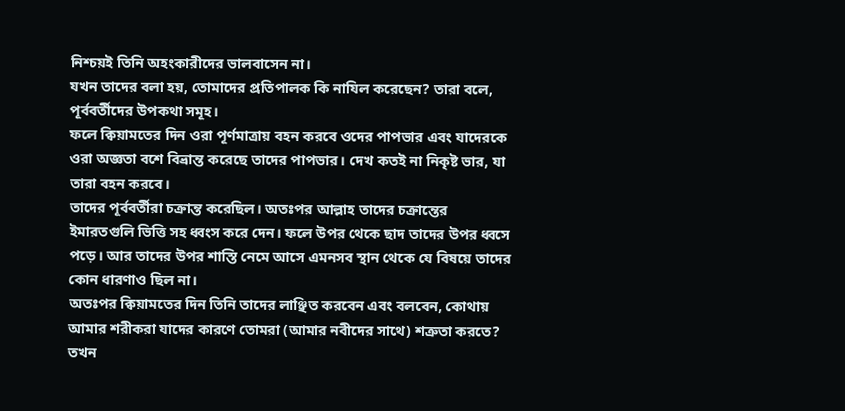নিশ্চয়ই তিনি অহংকারীদের ভালবাসেন না।
যখন তাদের বলা হয়, তোমাদের প্রতিপালক কি নাযিল করেছেন? তারা বলে, পূর্ববর্তীদের উপকথা সমূহ।
ফলে ক্বিয়ামতের দিন ওরা পূর্ণমাত্রায় বহন করবে ওদের পাপভার এবং যাদেরকে ওরা অজ্ঞতা বশে বিভ্রান্ত করেছে তাদের পাপভার। দেখ কতই না নিকৃষ্ট ভার, যা তারা বহন করবে।
তাদের পূর্ববর্তীরা চক্রান্ত করেছিল। অতঃপর আল্লাহ তাদের চক্রান্তের ইমারতগুলি ভিত্তি সহ ধ্বংস করে দেন। ফলে উপর থেকে ছাদ তাদের উপর ধ্বসে পড়ে। আর তাদের উপর শাস্তি নেমে আসে এমনসব স্থান থেকে যে বিষয়ে তাদের কোন ধারণাও ছিল না।
অতঃপর ক্বিয়ামতের দিন তিনি তাদের লাঞ্ছিত করবেন এবং বলবেন, কোথায় আমার শরীকরা যাদের কারণে তোমরা (আমার নবীদের সাথে) শত্রুতা করতে? তখন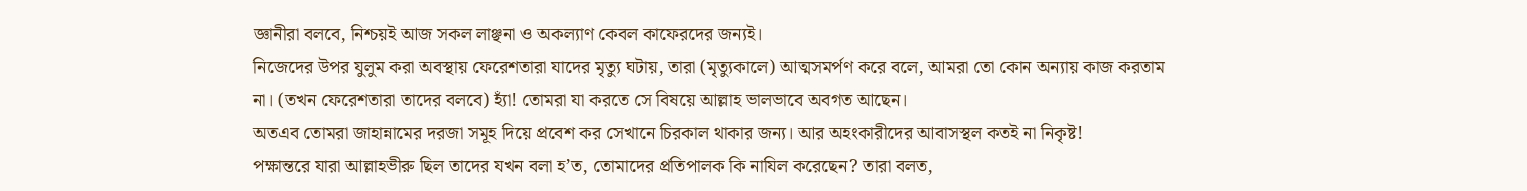জ্ঞানীরা বলবে, নিশ্চয়ই আজ সকল লাঞ্ছনা ও অকল্যাণ কেবল কাফেরদের জন্যই।
নিজেদের উপর যুলুম করা অবস্থায় ফেরেশতারা যাদের মৃত্যু ঘটায়, তারা (মৃত্যুকালে) আত্মসমর্পণ করে বলে, আমরা তো কোন অন্যায় কাজ করতাম না। (তখন ফেরেশতারা তাদের বলবে) হ্যাঁ! তোমরা যা করতে সে বিষয়ে আল্লাহ ভালভাবে অবগত আছেন।
অতএব তোমরা জাহান্নামের দরজা সমূহ দিয়ে প্রবেশ কর সেখানে চিরকাল থাকার জন্য। আর অহংকারীদের আবাসস্থল কতই না নিকৃষ্ট!
পক্ষান্তরে যারা আল্লাহভীরু ছিল তাদের যখন বলা হ’ত, তোমাদের প্রতিপালক কি নাযিল করেছেন? তারা বলত,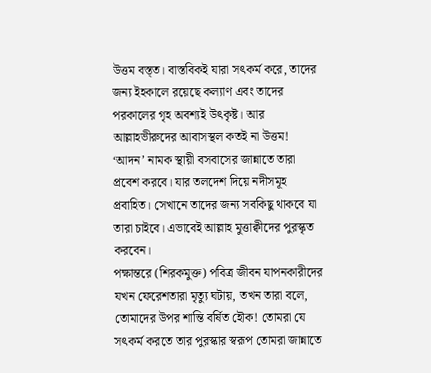উত্তম বস্ত্ত। বাস্তবিকই যারা সৎকর্ম করে, তাদের জন্য ইহকালে রয়েছে কল্যাণ এবং তাদের পরকালের গৃহ অবশ্যই উৎকৃষ্ট। আর আল্লাহভীরুদের আবাসস্থল কতই না উত্তম!
‘আদন’ নামক স্থায়ী বসবাসের জান্নাতে তারা প্রবেশ করবে। যার তলদেশ দিয়ে নদীসমূহ প্রবাহিত। সেখানে তাদের জন্য সবকিছু থাকবে যা তারা চাইবে। এভাবেই আল্লাহ মুত্তাক্বীদের পুরস্কৃত করবেন।
পক্ষান্তরে (শিরকমুক্ত) পবিত্র জীবন যাপনকারীদের যখন ফেরেশতারা মৃত্যু ঘটায়, তখন তারা বলে, তোমাদের উপর শান্তি বর্ষিত হৌক! তোমরা যে সৎকর্ম করতে তার পুরস্কার স্বরূপ তোমরা জান্নাতে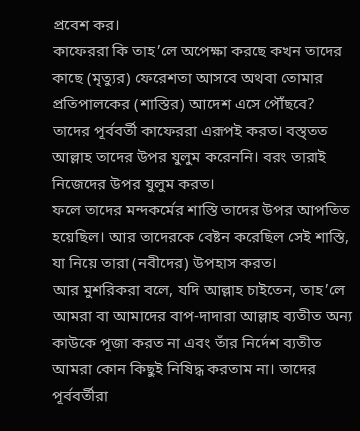প্রবেশ কর।
কাফেররা কি তাহ’লে অপেক্ষা করছে কখন তাদের কাছে (মৃত্যুর) ফেরেশতা আসবে অথবা তোমার প্রতিপালকের (শাস্তির) আদেশ এসে পৌঁছবে? তাদের পূর্ববর্তী কাফেররা এরূপই করত। বস্ত্তত আল্লাহ তাদের উপর যুলুম করেননি। বরং তারাই নিজেদের উপর যুলুম করত।
ফলে তাদের মন্দকর্মের শাস্তি তাদের উপর আপতিত হয়েছিল। আর তাদেরকে বেষ্টন করেছিল সেই শাস্তি, যা নিয়ে তারা (নবীদের) উপহাস করত।
আর মুশরিকরা বলে, যদি আল্লাহ চাইতেন, তাহ’লে আমরা বা আমাদের বাপ-দাদারা আল্লাহ ব্যতীত অন্য কাউকে পূজা করত না এবং তাঁর নির্দেশ ব্যতীত আমরা কোন কিছুই নিষিদ্ধ করতাম না। তাদের পূর্ববর্তীরা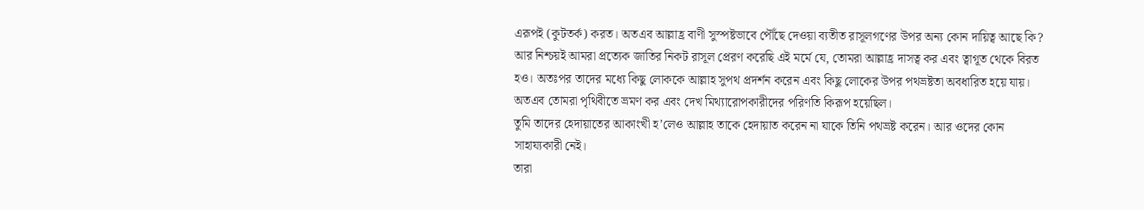এরূপই (কুটতর্ক) করত। অতএব আল্লাহ্র বাণী সুস্পষ্টভাবে পৌঁছে দেওয়া ব্যতীত রাসূলগণের উপর অন্য কোন দায়িত্ব আছে কি?
আর নিশ্চয়ই আমরা প্রত্যেক জাতির নিকট রাসূল প্রেরণ করেছি এই মর্মে যে, তোমরা আল্লাহ্র দাসত্ব কর এবং ত্বাগূত থেকে বিরত হও। অতঃপর তাদের মধ্যে কিছু লোককে আল্লাহ সুপথ প্রদর্শন করেন এবং কিছু লোকের উপর পথভ্রষ্টতা অবধারিত হয়ে যায়। অতএব তোমরা পৃথিবীতে ভ্রমণ কর এবং দেখ মিথ্যারোপকারীদের পরিণতি কিরূপ হয়েছিল।
তুমি তাদের হেদায়াতের আকাংখী হ’লেও আল্লাহ তাকে হেদায়াত করেন না যাকে তিনি পথভ্রষ্ট করেন। আর ওদের কোন সাহায্যকারী নেই।
তারা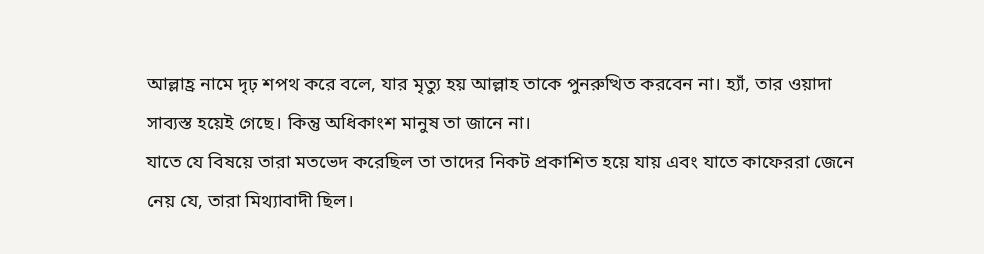আল্লাহ্র নামে দৃঢ় শপথ করে বলে, যার মৃত্যু হয় আল্লাহ তাকে পুনরুত্থিত করবেন না। হ্যাঁ, তার ওয়াদা সাব্যস্ত হয়েই গেছে। কিন্তু অধিকাংশ মানুষ তা জানে না।
যাতে যে বিষয়ে তারা মতভেদ করেছিল তা তাদের নিকট প্রকাশিত হয়ে যায় এবং যাতে কাফেররা জেনে নেয় যে, তারা মিথ্যাবাদী ছিল।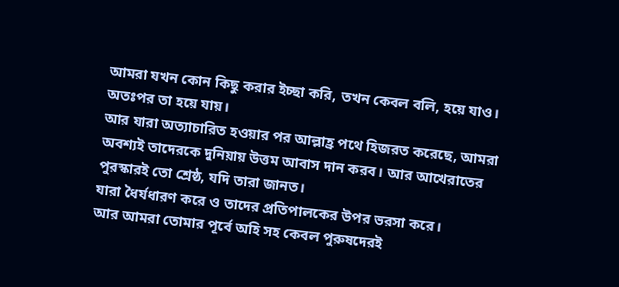আমরা যখন কোন কিছু করার ইচ্ছা করি, তখন কেবল বলি, হয়ে যাও। অতঃপর তা হয়ে যায়।
আর যারা অত্যাচারিত হওয়ার পর আল্লাহ্র পথে হিজরত করেছে, আমরা অবশ্যই তাদেরকে দুনিয়ায় উত্তম আবাস দান করব। আর আখেরাতের পুরস্কারই তো শ্রেষ্ঠ, যদি তারা জানত।
যারা ধৈর্যধারণ করে ও তাদের প্রতিপালকের উপর ভরসা করে।
আর আমরা তোমার পূর্বে অহি সহ কেবল পুরুষদেরই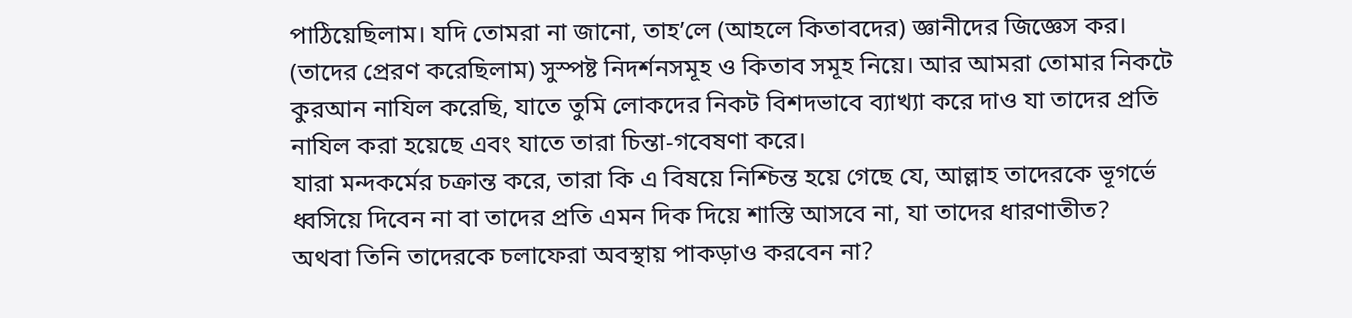পাঠিয়েছিলাম। যদি তোমরা না জানো, তাহ’লে (আহলে কিতাবদের) জ্ঞানীদের জিজ্ঞেস কর।
(তাদের প্রেরণ করেছিলাম) সুস্পষ্ট নিদর্শনসমূহ ও কিতাব সমূহ নিয়ে। আর আমরা তোমার নিকটে কুরআন নাযিল করেছি, যাতে তুমি লোকদের নিকট বিশদভাবে ব্যাখ্যা করে দাও যা তাদের প্রতি নাযিল করা হয়েছে এবং যাতে তারা চিন্তা-গবেষণা করে।
যারা মন্দকর্মের চক্রান্ত করে, তারা কি এ বিষয়ে নিশ্চিন্ত হয়ে গেছে যে, আল্লাহ তাদেরকে ভূগর্ভে ধ্বসিয়ে দিবেন না বা তাদের প্রতি এমন দিক দিয়ে শাস্তি আসবে না, যা তাদের ধারণাতীত?
অথবা তিনি তাদেরকে চলাফেরা অবস্থায় পাকড়াও করবেন না?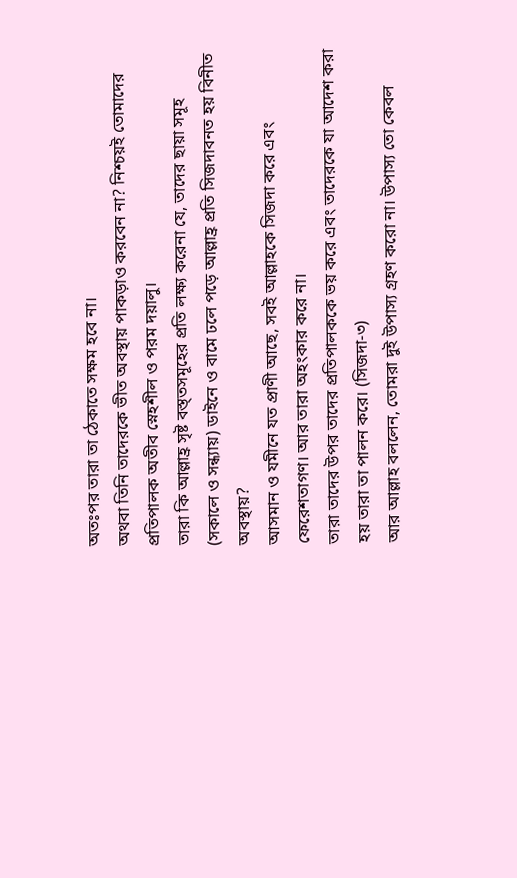অতঃপর তারা তা ঠেকাতে সক্ষম হবে না।
অথবা তিনি তাদেরকে ভীত অবস্থায় পাকড়াও করবেন না? নিশ্চয়ই তোমাদের প্রতিপালক অতীব স্নেহশীল ও পরম দয়ালু।
তারা কি আল্লাহ্র সৃষ্ট বস্ত্তসমূহের প্রতি লক্ষ্য করেনা যে, তাদের ছায়া সমূহ (সকালে ও সন্ধ্যায়) ডাইনে ও বামে ঢলে পড়ে আল্লাহ্র প্রতি সিজদাবনত হয় বিনীত অবস্থায়?
আসমান ও যমীনে যত প্রাণী আছে, সবই আল্লাহকে সিজদা করে এবং ফেরেশতাগণ। আর তারা অহংকার করে না।
তারা তাদের উপর তাদের প্রতিপালককে ভয় করে এবং তাদেরকে যা আদেশ করা হয় তারা তা পালন করে। (সিজদা-৩)
আর আল্লাহ বললেন, তোমরা দুই উপাস্য গ্রহণ করো না। উপাস্য তো কেবল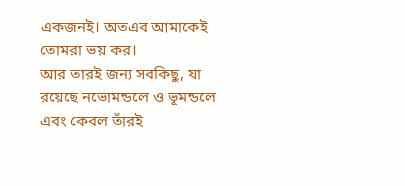একজনই। অতএব আমাকেই তোমরা ভয় কর।
আর তারই জন্য সবকিছু, যা রয়েছে নভোমন্ডলে ও ভূমন্ডলে এবং কেবল তাঁরই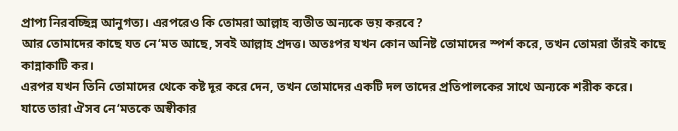প্রাপ্য নিরবচ্ছিন্ন আনুগত্য। এরপরেও কি তোমরা আল্লাহ ব্যতীত অন্যকে ভয় করবে?
আর তোমাদের কাছে যত নে‘মত আছে, সবই আল্লাহ প্রদত্ত। অতঃপর যখন কোন অনিষ্ট তোমাদের স্পর্শ করে, তখন তোমরা তাঁরই কাছে কান্নাকাটি কর।
এরপর যখন তিনি তোমাদের থেকে কষ্ট দূর করে দেন, তখন তোমাদের একটি দল তাদের প্রতিপালকের সাথে অন্যকে শরীক করে।
যাতে তারা ঐসব নে‘মতকে অস্বীকার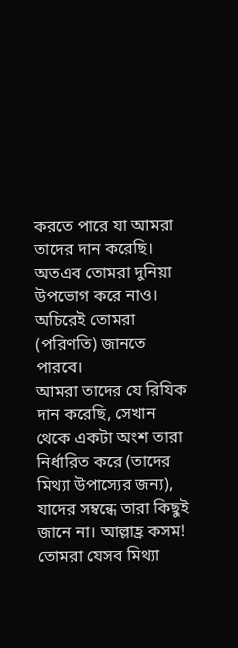করতে পারে যা আমরা তাদের দান করেছি। অতএব তোমরা দুনিয়া উপভোগ করে নাও। অচিরেই তোমরা (পরিণতি) জানতে পারবে।
আমরা তাদের যে রিযিক দান করেছি, সেখান থেকে একটা অংশ তারা নির্ধারিত করে (তাদের মিথ্যা উপাস্যের জন্য), যাদের সম্বন্ধে তারা কিছুই জানে না। আল্লাহ্র কসম! তোমরা যেসব মিথ্যা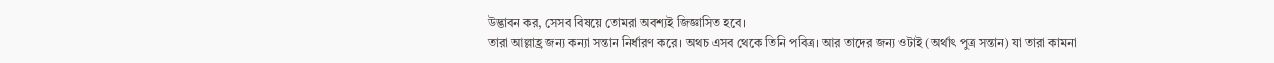উদ্ভাবন কর, সেসব বিষয়ে তোমরা অবশ্যই জিজ্ঞাসিত হবে।
তারা আল্লাহ্র জন্য কন্যা সন্তান নির্ধারণ করে। অথচ এসব থেকে তিনি পবিত্র। আর তাদের জন্য ওটাই (অর্থাৎ পুত্র সন্তান) যা তারা কামনা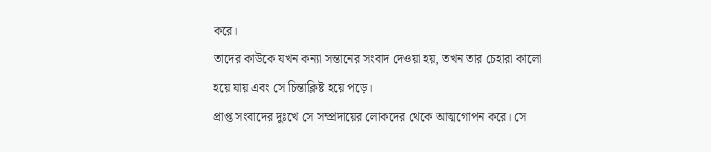করে।
তাদের কাউকে যখন কন্যা সন্তানের সংবাদ দেওয়া হয়, তখন তার চেহারা কালো হয়ে যায় এবং সে চিন্তাক্লিষ্ট হয়ে পড়ে।
প্রাপ্ত সংবাদের দুঃখে সে সম্প্রদায়ের লোকদের থেকে আত্মগোপন করে। সে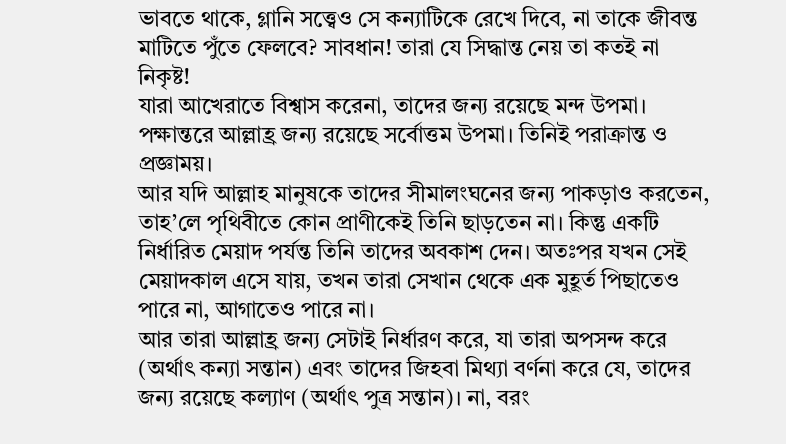ভাবতে থাকে, গ্লানি সত্ত্বেও সে কন্যাটিকে রেখে দিবে, না তাকে জীবন্ত মাটিতে পুঁতে ফেলবে? সাবধান! তারা যে সিদ্ধান্ত নেয় তা কতই না নিকৃষ্ট!
যারা আখেরাতে বিশ্বাস করেনা, তাদের জন্য রয়েছে মন্দ উপমা। পক্ষান্তরে আল্লাহ্র জন্য রয়েছে সর্বোত্তম উপমা। তিনিই পরাক্রান্ত ও প্রজ্ঞাময়।
আর যদি আল্লাহ মানুষকে তাদের সীমালংঘনের জন্য পাকড়াও করতেন, তাহ’লে পৃথিবীতে কোন প্রাণীকেই তিনি ছাড়তেন না। কিন্তু একটি নির্ধারিত মেয়াদ পর্যন্ত তিনি তাদের অবকাশ দেন। অতঃপর যখন সেই মেয়াদকাল এসে যায়, তখন তারা সেখান থেকে এক মুহূর্ত পিছাতেও পারে না, আগাতেও পারে না।
আর তারা আল্লাহ্র জন্য সেটাই নির্ধারণ করে, যা তারা অপসন্দ করে (অর্থাৎ কন্যা সন্তান) এবং তাদের জিহবা মিথ্যা বর্ণনা করে যে, তাদের জন্য রয়েছে কল্যাণ (অর্থাৎ পুত্র সন্তান)। না, বরং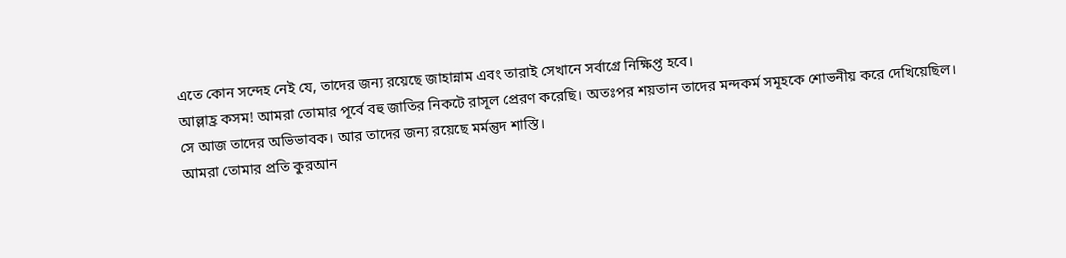এতে কোন সন্দেহ নেই যে, তাদের জন্য রয়েছে জাহান্নাম এবং তারাই সেখানে সর্বাগ্রে নিক্ষিপ্ত হবে।
আল্লাহ্র কসম! আমরা তোমার পূর্বে বহু জাতির নিকটে রাসূল প্রেরণ করেছি। অতঃপর শয়তান তাদের মন্দকর্ম সমূহকে শোভনীয় করে দেখিয়েছিল। সে আজ তাদের অভিভাবক। আর তাদের জন্য রয়েছে মর্মন্তুদ শাস্তি।
আমরা তোমার প্রতি কুরআন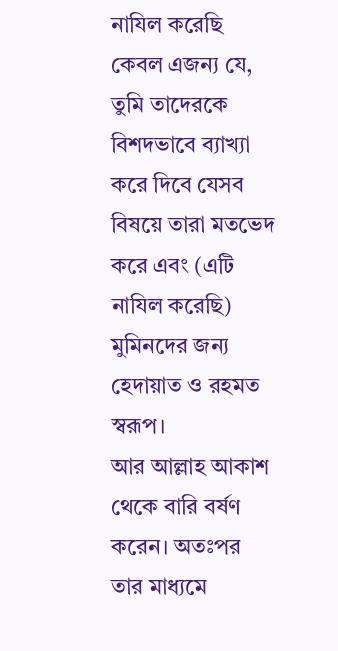নাযিল করেছি কেবল এজন্য যে, তুমি তাদেরকে বিশদভাবে ব্যাখ্যা করে দিবে যেসব বিষয়ে তারা মতভেদ করে এবং (এটি নাযিল করেছি) মুমিনদের জন্য হেদায়াত ও রহমত স্বরূপ।
আর আল্লাহ আকাশ থেকে বারি বর্ষণ করেন। অতঃপর তার মাধ্যমে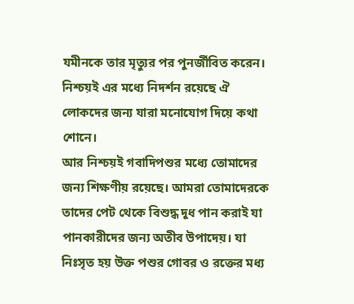যমীনকে তার মৃত্যুর পর পুনর্জীবিত করেন। নিশ্চয়ই এর মধ্যে নিদর্শন রয়েছে ঐ লোকদের জন্য যারা মনোযোগ দিয়ে কথা শোনে।
আর নিশ্চয়ই গবাদিপশুর মধ্যে তোমাদের জন্য শিক্ষণীয় রয়েছে। আমরা তোমাদেরকে তাদের পেট থেকে বিশুদ্ধ দুধ পান করাই যা পানকারীদের জন্য অতীব উপাদেয়। যা নিঃসৃত হয় উক্ত পশুর গোবর ও রক্তের মধ্য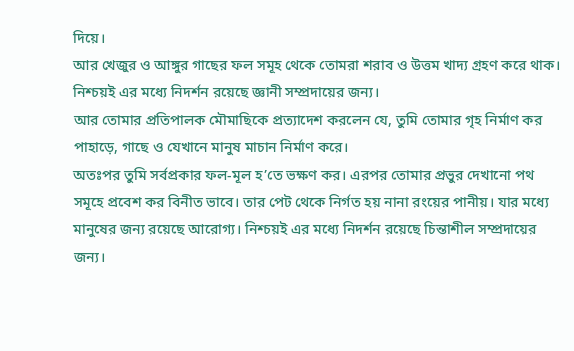দিয়ে।
আর খেজুর ও আঙ্গুর গাছের ফল সমূহ থেকে তোমরা শরাব ও উত্তম খাদ্য গ্রহণ করে থাক। নিশ্চয়ই এর মধ্যে নিদর্শন রয়েছে জ্ঞানী সম্প্রদায়ের জন্য।
আর তোমার প্রতিপালক মৌমাছিকে প্রত্যাদেশ করলেন যে, তুমি তোমার গৃহ নির্মাণ কর পাহাড়ে, গাছে ও যেখানে মানুষ মাচান নির্মাণ করে।
অতঃপর তুমি সর্বপ্রকার ফল-মূল হ’তে ভক্ষণ কর। এরপর তোমার প্রভুর দেখানো পথ সমূহে প্রবেশ কর বিনীত ভাবে। তার পেট থেকে নির্গত হয় নানা রংয়ের পানীয়। যার মধ্যে মানুষের জন্য রয়েছে আরোগ্য। নিশ্চয়ই এর মধ্যে নিদর্শন রয়েছে চিন্তাশীল সম্প্রদায়ের জন্য।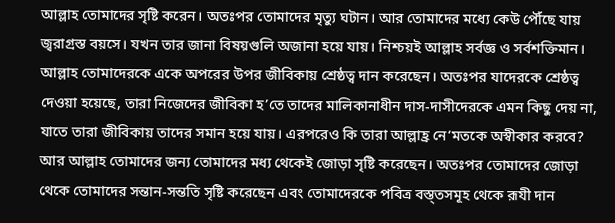আল্লাহ তোমাদের সৃষ্টি করেন। অতঃপর তোমাদের মৃত্যু ঘটান। আর তোমাদের মধ্যে কেউ পৌঁছে যায় জ্বরাগ্রস্ত বয়সে। যখন তার জানা বিষয়গুলি অজানা হয়ে যায়। নিশ্চয়ই আল্লাহ সর্বজ্ঞ ও সর্বশক্তিমান।
আল্লাহ তোমাদেরকে একে অপরের উপর জীবিকায় শ্রেষ্ঠত্ব দান করেছেন। অতঃপর যাদেরকে শ্রেষ্ঠত্ব দেওয়া হয়েছে, তারা নিজেদের জীবিকা হ’তে তাদের মালিকানাধীন দাস-দাসীদেরকে এমন কিছু দেয় না, যাতে তারা জীবিকায় তাদের সমান হয়ে যায়। এরপরেও কি তারা আল্লাহ্র নে‘মতকে অস্বীকার করবে?
আর আল্লাহ তোমাদের জন্য তোমাদের মধ্য থেকেই জোড়া সৃষ্টি করেছেন। অতঃপর তোমাদের জোড়া থেকে তোমাদের সন্তান-সন্ততি সৃষ্টি করেছেন এবং তোমাদেরকে পবিত্র বস্ত্তসমূহ থেকে রূযী দান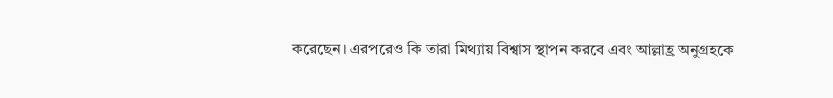করেছেন। এরপরেও কি তারা মিথ্যায় বিশ্বাস স্থাপন করবে এবং আল্লাহ্র অনুগ্রহকে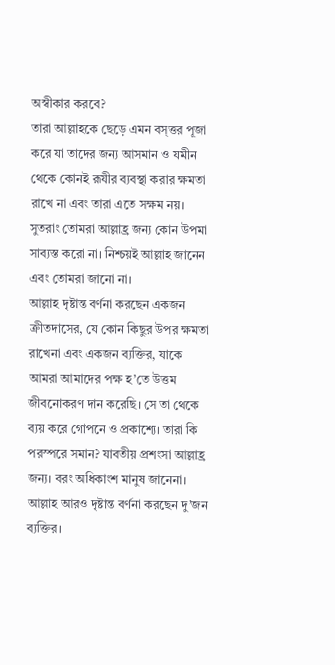অস্বীকার করবে?
তারা আল্লাহকে ছেড়ে এমন বস্ত্তর পূজা করে যা তাদের জন্য আসমান ও যমীন থেকে কোনই রূযীর ব্যবস্থা করার ক্ষমতা রাখে না এবং তারা এতে সক্ষম নয়।
সুতরাং তোমরা আল্লাহ্র জন্য কোন উপমা সাব্যস্ত করো না। নিশ্চয়ই আল্লাহ জানেন এবং তোমরা জানো না।
আল্লাহ দৃষ্টান্ত বর্ণনা করছেন একজন ক্রীতদাসের, যে কোন কিছুর উপর ক্ষমতা রাখেনা এবং একজন ব্যক্তির, যাকে আমরা আমাদের পক্ষ হ’তে উত্তম জীবনোকরণ দান করেছি। সে তা থেকে ব্যয় করে গোপনে ও প্রকাশ্যে। তারা কি পরস্পরে সমান? যাবতীয় প্রশংসা আল্লাহ্র জন্য। বরং অধিকাংশ মানুষ জানেনা।
আল্লাহ আরও দৃষ্টান্ত বর্ণনা করছেন দু’জন ব্যক্তির।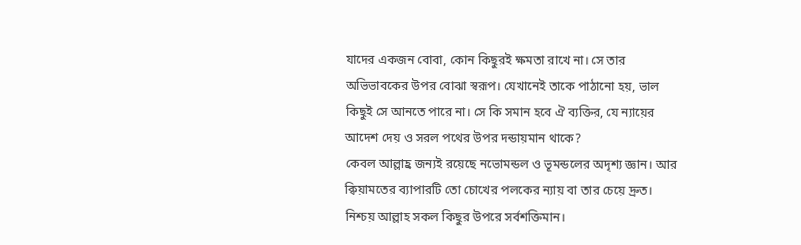যাদের একজন বোবা, কোন কিছুরই ক্ষমতা রাখে না। সে তার অভিভাবকের উপর বোঝা স্বরূপ। যেখানেই তাকে পাঠানো হয়, ভাল কিছুই সে আনতে পারে না। সে কি সমান হবে ঐ ব্যক্তির, যে ন্যায়ের আদেশ দেয় ও সরল পথের উপর দন্ডায়মান থাকে?
কেবল আল্লাহ্র জন্যই রয়েছে নভোমন্ডল ও ভূমন্ডলের অদৃশ্য জ্ঞান। আর ক্বিয়ামতের ব্যাপারটি তো চোখের পলকের ন্যায় বা তার চেয়ে দ্রুত। নিশ্চয় আল্লাহ সকল কিছুর উপরে সর্বশক্তিমান।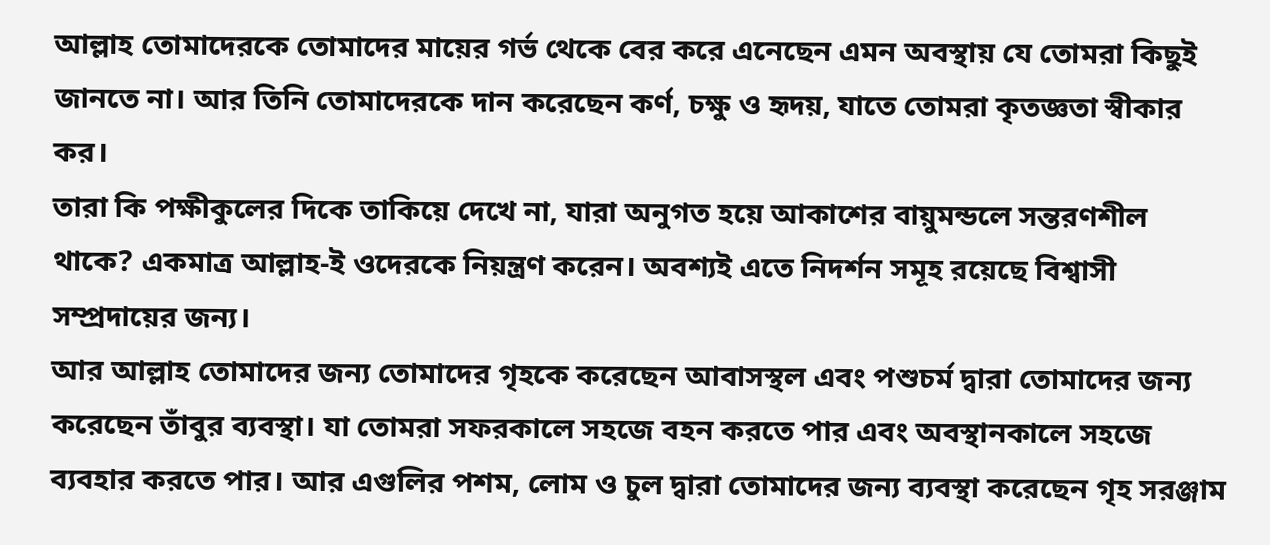আল্লাহ তোমাদেরকে তোমাদের মায়ের গর্ভ থেকে বের করে এনেছেন এমন অবস্থায় যে তোমরা কিছুই জানতে না। আর তিনি তোমাদেরকে দান করেছেন কর্ণ, চক্ষু ও হৃদয়, যাতে তোমরা কৃতজ্ঞতা স্বীকার কর।
তারা কি পক্ষীকুলের দিকে তাকিয়ে দেখে না, যারা অনুগত হয়ে আকাশের বায়ুমন্ডলে সন্তরণশীল থাকে? একমাত্র আল্লাহ-ই ওদেরকে নিয়ন্ত্রণ করেন। অবশ্যই এতে নিদর্শন সমূহ রয়েছে বিশ্বাসী সম্প্রদায়ের জন্য।
আর আল্লাহ তোমাদের জন্য তোমাদের গৃহকে করেছেন আবাসস্থল এবং পশুচর্ম দ্বারা তোমাদের জন্য করেছেন তাঁবুর ব্যবস্থা। যা তোমরা সফরকালে সহজে বহন করতে পার এবং অবস্থানকালে সহজে ব্যবহার করতে পার। আর এগুলির পশম, লোম ও চুল দ্বারা তোমাদের জন্য ব্যবস্থা করেছেন গৃহ সরঞ্জাম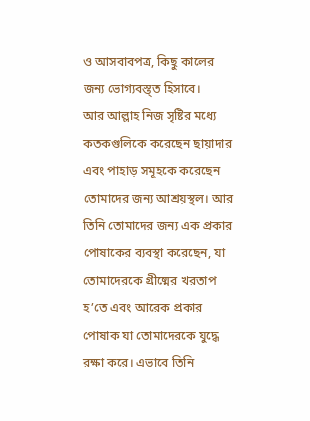ও আসবাবপত্র, কিছু কালের জন্য ভোগ্যবস্ত্ত হিসাবে।
আর আল্লাহ নিজ সৃষ্টির মধ্যে কতকগুলিকে করেছেন ছায়াদার এবং পাহাড় সমূহকে করেছেন তোমাদের জন্য আশ্রয়স্থল। আর তিনি তোমাদের জন্য এক প্রকার পোষাকের ব্যবস্থা করেছেন, যা তোমাদেরকে গ্রীষ্মের খরতাপ হ’তে এবং আরেক প্রকার পোষাক যা তোমাদেরকে যুদ্ধে রক্ষা করে। এভাবে তিনি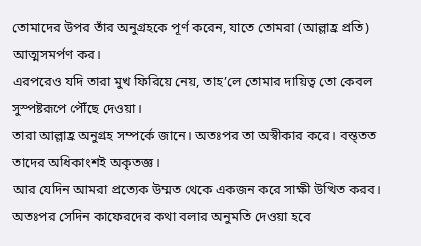তোমাদের উপর তাঁর অনুগ্রহকে পূর্ণ করেন, যাতে তোমরা (আল্লাহ্র প্রতি) আত্মসমর্পণ কর।
এরপরেও যদি তারা মুখ ফিরিয়ে নেয়, তাহ’লে তোমার দায়িত্ব তো কেবল সুস্পষ্টরূপে পৌঁছে দেওয়া।
তারা আল্লাহ্র অনুগ্রহ সম্পর্কে জানে। অতঃপর তা অস্বীকার করে। বস্ত্তত তাদের অধিকাংশই অকৃতজ্ঞ।
আর যেদিন আমরা প্রত্যেক উম্মত থেকে একজন করে সাক্ষী উত্থিত করব। অতঃপর সেদিন কাফেরদের কথা বলার অনুমতি দেওয়া হবে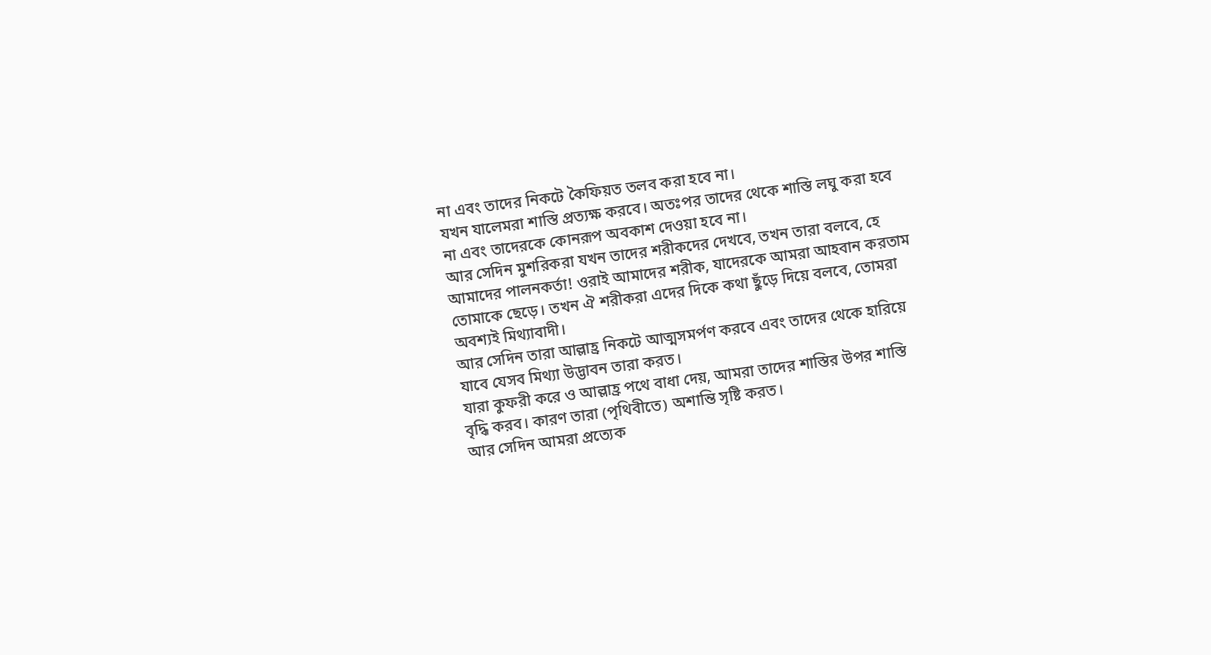না এবং তাদের নিকটে কৈফিয়ত তলব করা হবে না।
যখন যালেমরা শাস্তি প্রত্যক্ষ করবে। অতঃপর তাদের থেকে শাস্তি লঘু করা হবে না এবং তাদেরকে কোনরূপ অবকাশ দেওয়া হবে না।
আর সেদিন মুশরিকরা যখন তাদের শরীকদের দেখবে, তখন তারা বলবে, হে আমাদের পালনকর্তা! ওরাই আমাদের শরীক, যাদেরকে আমরা আহবান করতাম তোমাকে ছেড়ে। তখন ঐ শরীকরা এদের দিকে কথা ছুঁড়ে দিয়ে বলবে, তোমরা অবশ্যই মিথ্যাবাদী।
আর সেদিন তারা আল্লাহ্র নিকটে আত্মসমর্পণ করবে এবং তাদের থেকে হারিয়ে যাবে যেসব মিথ্যা উদ্ভাবন তারা করত।
যারা কুফরী করে ও আল্লাহ্র পথে বাধা দেয়, আমরা তাদের শাস্তির উপর শাস্তি বৃদ্ধি করব। কারণ তারা (পৃথিবীতে) অশান্তি সৃষ্টি করত।
আর সেদিন আমরা প্রত্যেক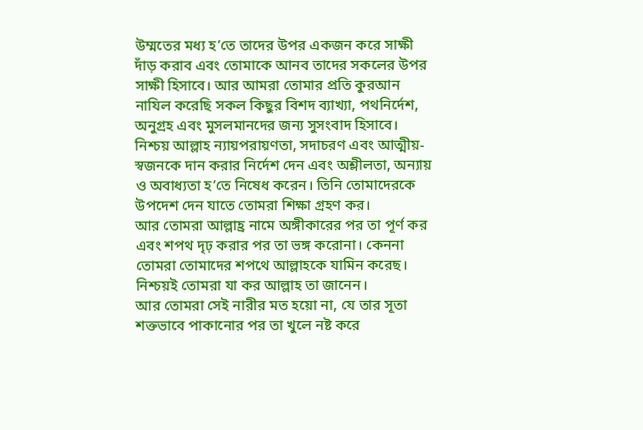উম্মতের মধ্য হ’তে তাদের উপর একজন করে সাক্ষী দাঁড় করাব এবং তোমাকে আনব তাদের সকলের উপর সাক্ষী হিসাবে। আর আমরা তোমার প্রতি কুরআন নাযিল করেছি সকল কিছুর বিশদ ব্যাখ্যা, পথনির্দেশ, অনুগ্রহ এবং মুসলমানদের জন্য সুসংবাদ হিসাবে।
নিশ্চয় আল্লাহ ন্যায়পরায়ণতা, সদাচরণ এবং আত্মীয়-স্বজনকে দান করার নির্দেশ দেন এবং অশ্লীলতা, অন্যায় ও অবাধ্যতা হ’তে নিষেধ করেন। তিনি তোমাদেরকে উপদেশ দেন যাতে তোমরা শিক্ষা গ্রহণ কর।
আর তোমরা আল্লাহ্র নামে অঙ্গীকারের পর তা পূর্ণ কর এবং শপথ দৃঢ় করার পর তা ভঙ্গ করোনা। কেননা তোমরা তোমাদের শপথে আল্লাহকে যামিন করেছ। নিশ্চয়ই তোমরা যা কর আল্লাহ তা জানেন।
আর তোমরা সেই নারীর মত হয়ো না, যে তার সূতা শক্তভাবে পাকানোর পর তা খুলে নষ্ট করে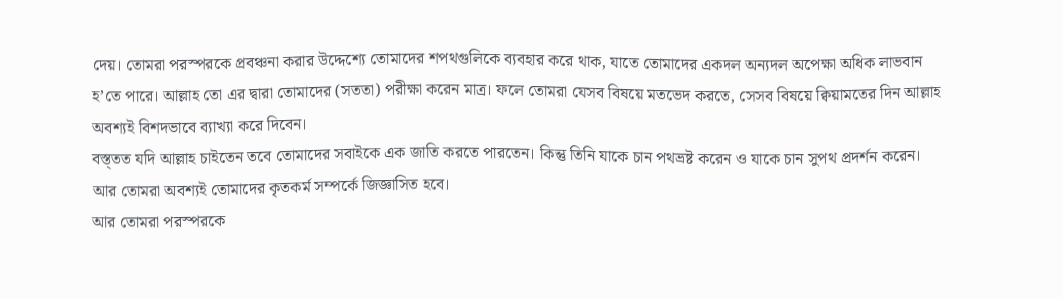দেয়। তোমরা পরস্পরকে প্রবঞ্চনা করার উদ্দেশ্যে তোমাদের শপথগুলিকে ব্যবহার করে থাক, যাতে তোমাদের একদল অন্যদল অপেক্ষা অধিক লাভবান হ’তে পারে। আল্লাহ তো এর দ্বারা তোমাদের (সততা) পরীক্ষা করেন মাত্র। ফলে তোমরা যেসব বিষয়ে মতভেদ করতে, সেসব বিষয়ে ক্বিয়ামতের দিন আল্লাহ অবশ্যই বিশদভাবে ব্যাখ্যা করে দিবেন।
বস্ত্তত যদি আল্লাহ চাইতেন তবে তোমাদের সবাইকে এক জাতি করতে পারতেন। কিন্তু তিনি যাকে চান পথভ্রষ্ট করেন ও যাকে চান সুপথ প্রদর্শন করেন। আর তোমরা অবশ্যই তোমাদের কৃতকর্ম সম্পর্কে জিজ্ঞাসিত হবে।
আর তোমরা পরস্পরকে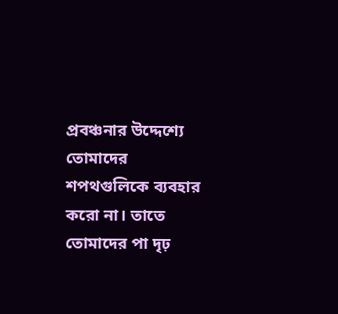প্রবঞ্চনার উদ্দেশ্যে তোমাদের শপথগুলিকে ব্যবহার করো না। তাতে তোমাদের পা দৃঢ়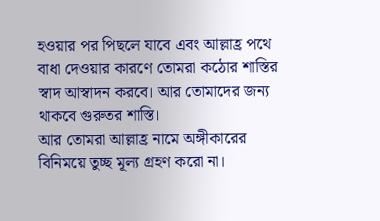হওয়ার পর পিছলে যাবে এবং আল্লাহ্র পথে বাধা দেওয়ার কারণে তোমরা কঠোর শাস্তির স্বাদ আস্বাদন করবে। আর তোমাদের জন্য থাকবে গুরুতর শাস্তি।
আর তোমরা আল্লাহ্র নামে অঙ্গীকারের বিনিময়ে তুচ্ছ মূল্য গ্রহণ করো না।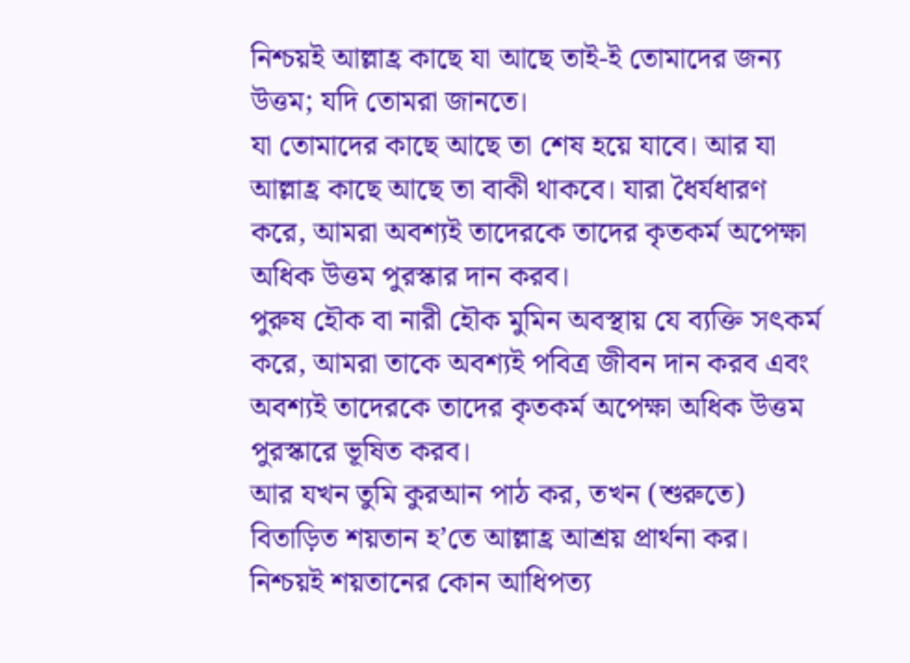নিশ্চয়ই আল্লাহ্র কাছে যা আছে তাই-ই তোমাদের জন্য উত্তম; যদি তোমরা জানতে।
যা তোমাদের কাছে আছে তা শেষ হয়ে যাবে। আর যা আল্লাহ্র কাছে আছে তা বাকী থাকবে। যারা ধৈর্যধারণ করে, আমরা অবশ্যই তাদেরকে তাদের কৃতকর্ম অপেক্ষা অধিক উত্তম পুরস্কার দান করব।
পুরুষ হৌক বা নারী হৌক মুমিন অবস্থায় যে ব্যক্তি সৎকর্ম করে, আমরা তাকে অবশ্যই পবিত্র জীবন দান করব এবং অবশ্যই তাদেরকে তাদের কৃতকর্ম অপেক্ষা অধিক উত্তম পুরস্কারে ভূষিত করব।
আর যখন তুমি কুরআন পাঠ কর, তখন (শুরুতে) বিতাড়িত শয়তান হ’তে আল্লাহ্র আশ্রয় প্রার্থনা কর।
নিশ্চয়ই শয়তানের কোন আধিপত্য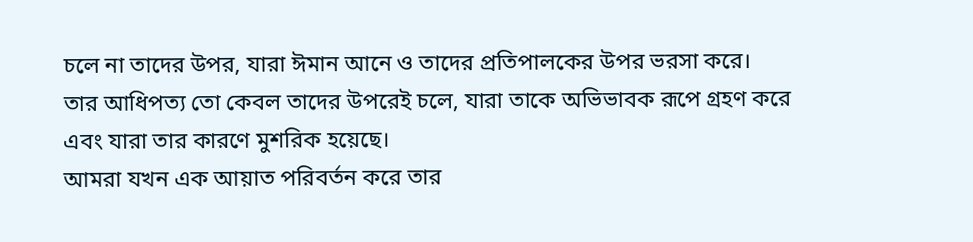চলে না তাদের উপর, যারা ঈমান আনে ও তাদের প্রতিপালকের উপর ভরসা করে।
তার আধিপত্য তো কেবল তাদের উপরেই চলে, যারা তাকে অভিভাবক রূপে গ্রহণ করে এবং যারা তার কারণে মুশরিক হয়েছে।
আমরা যখন এক আয়াত পরিবর্তন করে তার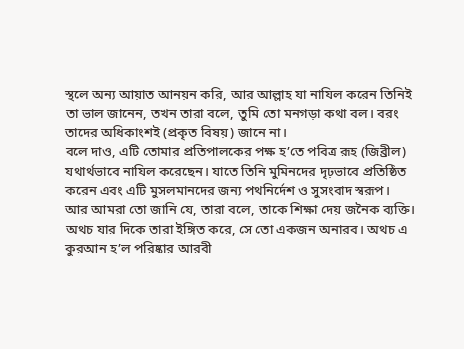স্থলে অন্য আয়াত আনয়ন করি, আর আল্লাহ যা নাযিল করেন তিনিই তা ভাল জানেন, তখন তারা বলে, তুমি তো মনগড়া কথা বল। বরং তাদের অধিকাংশই (প্রকৃত বিষয়) জানে না।
বলে দাও, এটি তোমার প্রতিপালকের পক্ষ হ’তে পবিত্র রূহ (জিব্রীল) যথার্থভাবে নাযিল করেছেন। যাতে তিনি মুমিনদের দৃঢ়ভাবে প্রতিষ্ঠিত করেন এবং এটি মুসলমানদের জন্য পথনির্দেশ ও সুসংবাদ স্বরূপ।
আর আমরা তো জানি যে, তারা বলে, তাকে শিক্ষা দেয় জনৈক ব্যক্তি। অথচ যার দিকে তারা ইঙ্গিত করে, সে তো একজন অনারব। অথচ এ কুরআন হ’ল পরিষ্কার আরবী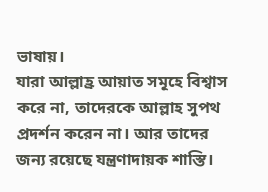ভাষায়।
যারা আল্লাহ্র আয়াত সমূহে বিশ্বাস করে না, তাদেরকে আল্লাহ সুপথ প্রদর্শন করেন না। আর তাদের জন্য রয়েছে যন্ত্রণাদায়ক শাস্তি।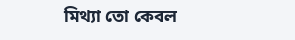মিথ্যা তো কেবল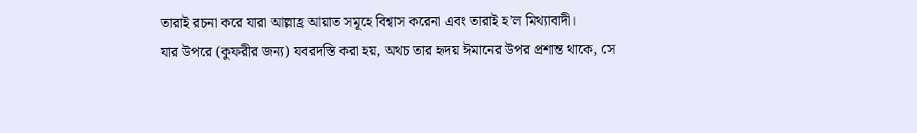তারাই রচনা করে যারা আল্লাহ্র আয়াত সমূহে বিশ্বাস করেনা এবং তারাই হ’ল মিথ্যাবাদী।
যার উপরে (কুফরীর জন্য) যবরদস্তি করা হয়, অথচ তার হৃদয় ঈমানের উপর প্রশান্ত থাকে, সে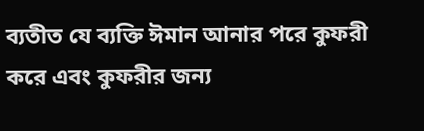ব্যতীত যে ব্যক্তি ঈমান আনার পরে কুফরী করে এবং কুফরীর জন্য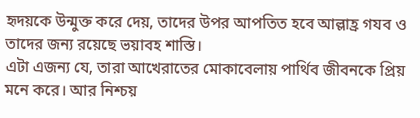হৃদয়কে উন্মুক্ত করে দেয়, তাদের উপর আপতিত হবে আল্লাহ্র গযব ও তাদের জন্য রয়েছে ভয়াবহ শাস্তি।
এটা এজন্য যে, তারা আখেরাতের মোকাবেলায় পার্থিব জীবনকে প্রিয় মনে করে। আর নিশ্চয়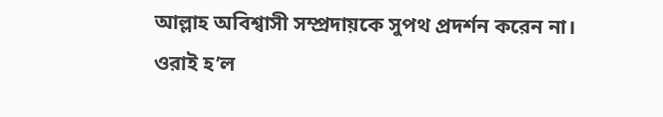আল্লাহ অবিশ্বাসী সম্প্রদায়কে সুপথ প্রদর্শন করেন না।
ওরাই হ’ল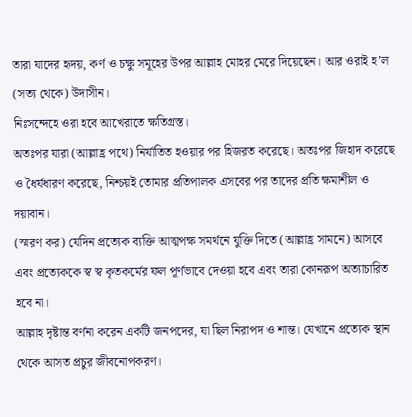তারা যাদের হৃদয়, কর্ণ ও চক্ষু সমূহের উপর আল্লাহ মোহর মেরে দিয়েছেন। আর ওরাই হ’ল (সত্য থেকে) উদাসীন।
নিঃসন্দেহে ওরা হবে আখেরাতে ক্ষতিগ্রস্ত।
অতঃপর যারা (আল্লাহ্র পথে) নির্যাতিত হওয়ার পর হিজরত করেছে। অতঃপর জিহাদ করেছে ও ধৈর্যধারণ করেছে, নিশ্চয়ই তোমার প্রতিপালক এসবের পর তাদের প্রতি ক্ষমাশীল ও দয়াবান।
(স্মরণ কর) যেদিন প্রত্যেক ব্যক্তি আত্মপক্ষ সমর্থনে যুক্তি দিতে (আল্লাহ্র সামনে) আসবে এবং প্রত্যেককে স্ব স্ব কৃতকর্মের ফল পূর্ণভাবে দেওয়া হবে এবং তারা কোনরূপ অত্যাচারিত হবে না।
আল্লাহ দৃষ্টান্ত বর্ণনা করেন একটি জনপদের, যা ছিল নিরাপদ ও শান্ত। যেখানে প্রত্যেক স্থান থেকে আসত প্রচুর জীবনোপকরণ।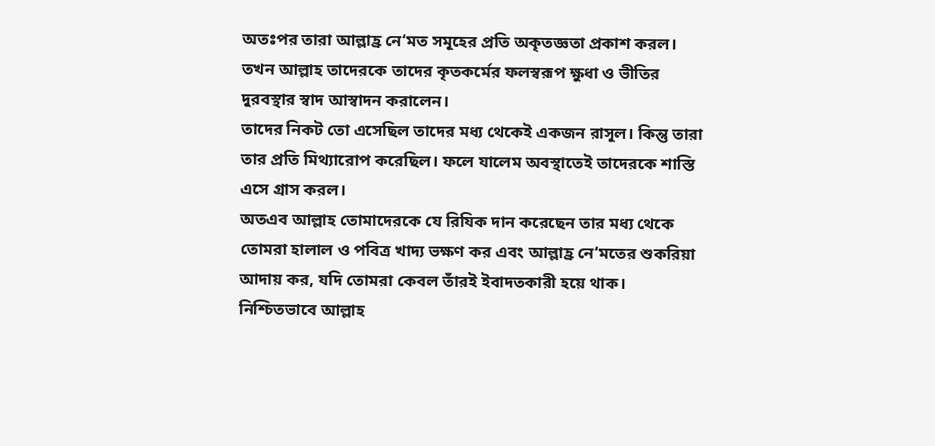অতঃপর তারা আল্লাহ্র নে‘মত সমূহের প্রতি অকৃতজ্ঞতা প্রকাশ করল। তখন আল্লাহ তাদেরকে তাদের কৃতকর্মের ফলস্বরূপ ক্ষুধা ও ভীতির দুরবস্থার স্বাদ আস্বাদন করালেন।
তাদের নিকট তো এসেছিল তাদের মধ্য থেকেই একজন রাসূল। কিন্তু তারা তার প্রতি মিথ্যারোপ করেছিল। ফলে যালেম অবস্থাতেই তাদেরকে শাস্তি এসে গ্রাস করল।
অতএব আল্লাহ তোমাদেরকে যে রিযিক দান করেছেন তার মধ্য থেকে তোমরা হালাল ও পবিত্র খাদ্য ভক্ষণ কর এবং আল্লাহ্র নে‘মতের শুকরিয়া আদায় কর, যদি তোমরা কেবল তাঁরই ইবাদতকারী হয়ে থাক।
নিশ্চিতভাবে আল্লাহ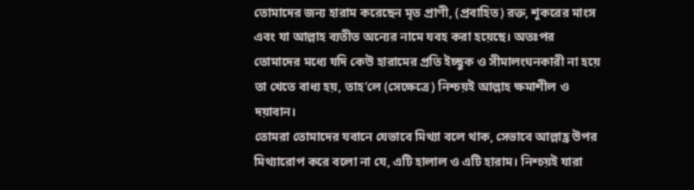তোমাদের জন্য হারাম করেছেন মৃত প্রাণী, (প্রবাহিত) রক্ত, শূকরের মাংস এবং যা আল্লাহ ব্যতীত অন্যের নামে যবহ করা হয়েছে। অতঃপর তোমাদের মধ্যে যদি কেউ হারামের প্রতি ইচ্ছুক ও সীমালংঘনকারী না হয়ে তা খেতে বাধ্য হয়, তাহ’লে (সেক্ষেত্রে) নিশ্চয়ই আল্লাহ ক্ষমাশীল ও দয়াবান।
তোমরা তোমাদের যবানে যেভাবে মিথ্যা বলে থাক, সেভাবে আল্লাহ্র উপর মিথ্যারোপ করে বলো না যে, এটি হালাল ও এটি হারাম। নিশ্চয়ই যারা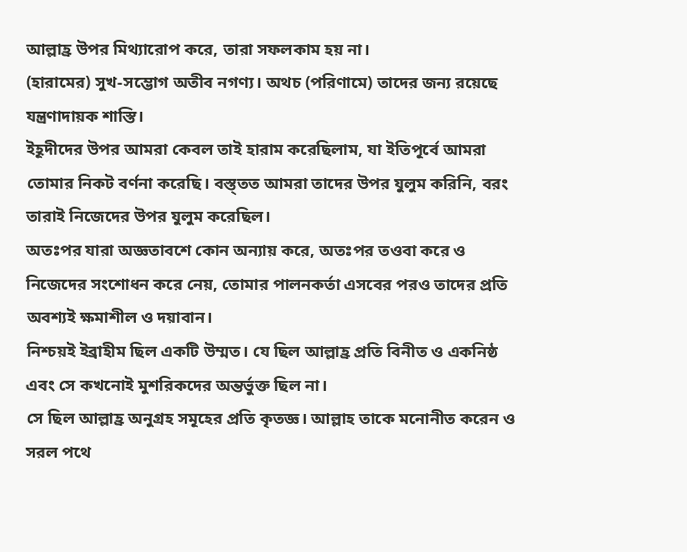আল্লাহ্র উপর মিথ্যারোপ করে, তারা সফলকাম হয় না।
(হারামের) সুখ-সম্ভোগ অতীব নগণ্য। অথচ (পরিণামে) তাদের জন্য রয়েছে যন্ত্রণাদায়ক শাস্তি।
ইহূদীদের উপর আমরা কেবল তাই হারাম করেছিলাম, যা ইতিপূর্বে আমরা তোমার নিকট বর্ণনা করেছি। বস্ত্তত আমরা তাদের উপর যুলুম করিনি, বরং তারাই নিজেদের উপর যুলুম করেছিল।
অতঃপর যারা অজ্ঞতাবশে কোন অন্যায় করে, অতঃপর তওবা করে ও নিজেদের সংশোধন করে নেয়, তোমার পালনকর্তা এসবের পরও তাদের প্রতি অবশ্যই ক্ষমাশীল ও দয়াবান।
নিশ্চয়ই ইব্রাহীম ছিল একটি উম্মত। যে ছিল আল্লাহ্র প্রতি বিনীত ও একনিষ্ঠ এবং সে কখনোই মুশরিকদের অন্তর্ভুক্ত ছিল না।
সে ছিল আল্লাহ্র অনুগ্রহ সমূহের প্রতি কৃতজ্ঞ। আল্লাহ তাকে মনোনীত করেন ও সরল পথে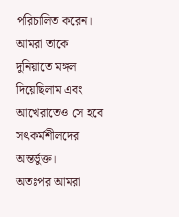পরিচালিত করেন।
আমরা তাকে দুনিয়াতে মঙ্গল দিয়েছিলাম এবং আখেরাতেও সে হবে সৎকর্মশীলদের অন্তর্ভুক্ত।
অতঃপর আমরা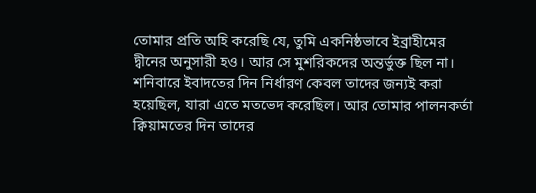তোমার প্রতি অহি করেছি যে, তুমি একনিষ্ঠভাবে ইব্রাহীমের দ্বীনের অনুসারী হও। আর সে মুশরিকদের অন্তর্ভুক্ত ছিল না।
শনিবারে ইবাদতের দিন নির্ধারণ কেবল তাদের জন্যই করা হয়েছিল, যারা এতে মতভেদ করেছিল। আর তোমার পালনকর্তা ক্বিয়ামতের দিন তাদের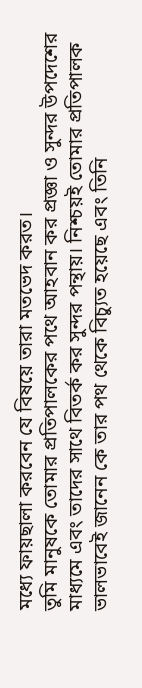মধ্যে ফায়ছালা করবেন যে বিষয়ে তারা মতভেদ করত।
তুমি মানুষকে তোমার প্রতিপালকের পথে আহবান কর প্রজ্ঞা ও সুন্দর উপদেশের মাধ্যমে এবং তাদের সাথে বিতর্ক কর সুন্দর পন্থায়। নিশ্চয়ই তোমার প্রতিপালক ভালভাবেই জানেন কে তার পথ থেকে বিচ্যুত হয়েছে এবং তিনি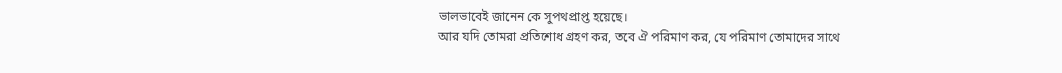ভালভাবেই জানেন কে সুপথপ্রাপ্ত হয়েছে।
আর যদি তোমরা প্রতিশোধ গ্রহণ কর, তবে ঐ পরিমাণ কর, যে পরিমাণ তোমাদের সাথে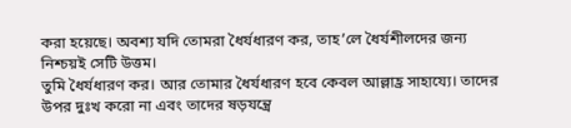করা হয়েছে। অবশ্য যদি তোমরা ধৈর্যধারণ কর, তাহ’লে ধৈর্যশীলদের জন্য নিশ্চয়ই সেটি উত্তম।
তুমি ধৈর্যধারণ কর। আর তোমার ধৈর্যধারণ হবে কেবল আল্লাহ্র সাহায্যে। তাদের উপর দুঃখ করো না এবং তাদের ষড়যন্ত্রে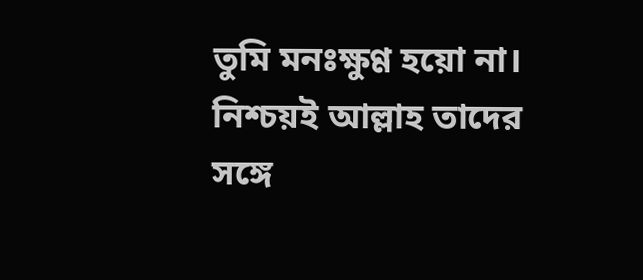তুমি মনঃক্ষুণ্ণ হয়ো না।
নিশ্চয়ই আল্লাহ তাদের সঙ্গে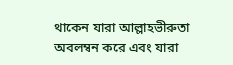থাকেন যারা আল্লাহভীরুতা অবলম্বন করে এবং যারা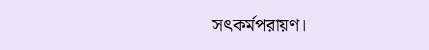সৎকর্মপরায়ণ।